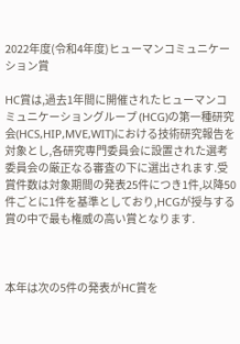2022年度(令和4年度)ヒューマンコミュニケーション賞

HC賞は,過去1年間に開催されたヒューマンコミュニケーショングループ (HCG)の第一種研究会(HCS,HIP,MVE,WIT)における技術研究報告を対象とし,各研究専門委員会に設置された選考委員会の厳正なる審査の下に選出されます.受賞件数は対象期間の発表25件につき1件,以降50 件ごとに1件を基準としており,HCGが授与する賞の中で最も権威の高い賞となります.



本年は次の5件の発表がHC賞を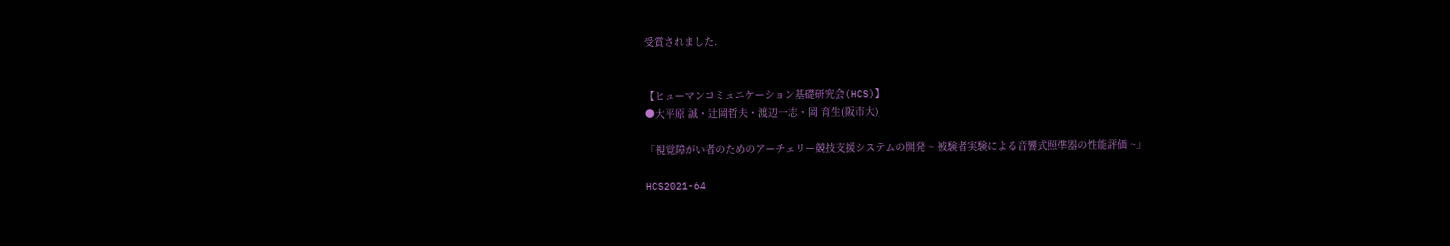受賞されました.


【ヒューマンコミュニケーション基礎研究会(HCS)】
●大平原 誠・辻岡哲夫・渡辺一志・岡 育生(阪市大)

「視覚障がい者のためのアーチェリー競技支援システムの開発 ~ 被験者実験による音響式照準器の性能評価 ~」

HCS2021-64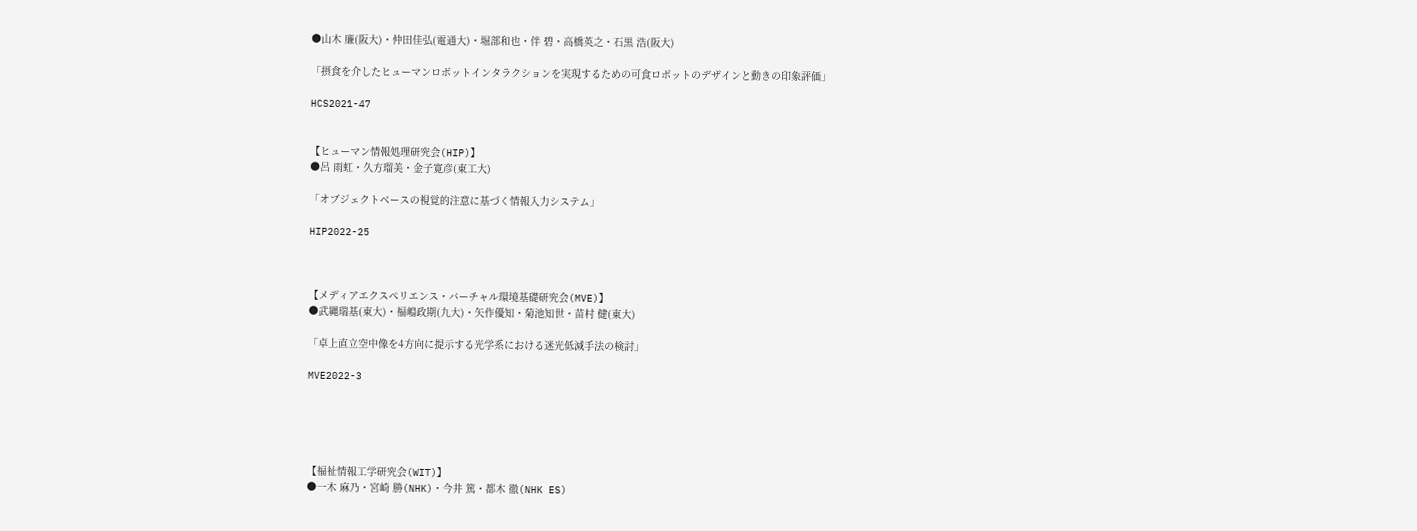●山木 廉(阪大)・仲田佳弘(電通大)・堀部和也・伴 碧・高橋英之・石黒 浩(阪大)

「摂食を介したヒューマンロボットインタラクションを実現するための可食ロボットのデザインと動きの印象評価」

HCS2021-47


【ヒューマン情報処理研究会(HIP)】
●呂 雨虹・久方瑠美・金子寛彦(東工大)

「オブジェクトベースの視覚的注意に基づく情報入力システム」

HIP2022-25



【メディアエクスペリエンス・バーチャル環境基礎研究会(MVE)】
●武縄瑞基(東大)・福嶋政期(九大)・矢作優知・菊池知世・苗村 健(東大)

「卓上直立空中像を4方向に提示する光学系における迷光低減手法の検討」

MVE2022-3





【福祉情報工学研究会(WIT)】
●一木 麻乃・宮崎 勝(NHK)・今井 篤・都木 徹(NHK ES)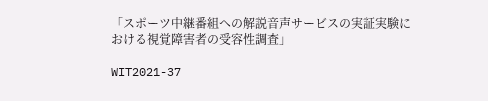「スポーツ中継番組への解説音声サービスの実証実験における視覚障害者の受容性調査」

WIT2021-37